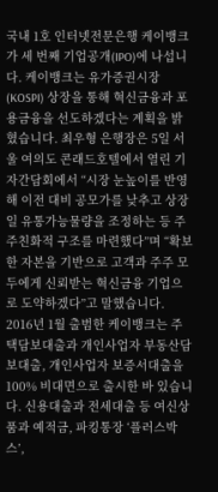국내 1호 인터넷전문은행 케이뱅크가 세 번째 기업공개(IPO)에 나섭니다. 케이뱅크는 유가증권시장(KOSPI) 상장을 통해 혁신금융과 포용금융을 선도하겠다는 계획을 밝혔습니다. 최우형 은행장은 5일 서울 여의도 콘래드호텔에서 열린 기자간담회에서 “시장 눈높이를 반영해 이전 대비 공모가를 낮추고 상장일 유통가능물량을 조정하는 등 주주친화적 구조를 마련했다”며 “확보한 자본을 기반으로 고객과 주주 모두에게 신뢰받는 혁신금융 기업으로 도약하겠다”고 말했습니다. 2016년 1월 출범한 케이뱅크는 주택담보대출과 개인사업자 부동산담보대출, 개인사업자 보증서대출을 100% 비대면으로 출시한 바 있습니다. 신용대출과 전세대출 등 여신상품과 예적금, 파킹통장 ‘플러스박스’,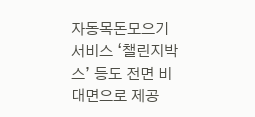자동목돈모으기 서비스 ‘챌린지박스’ 등도 전면 비대면으로 제공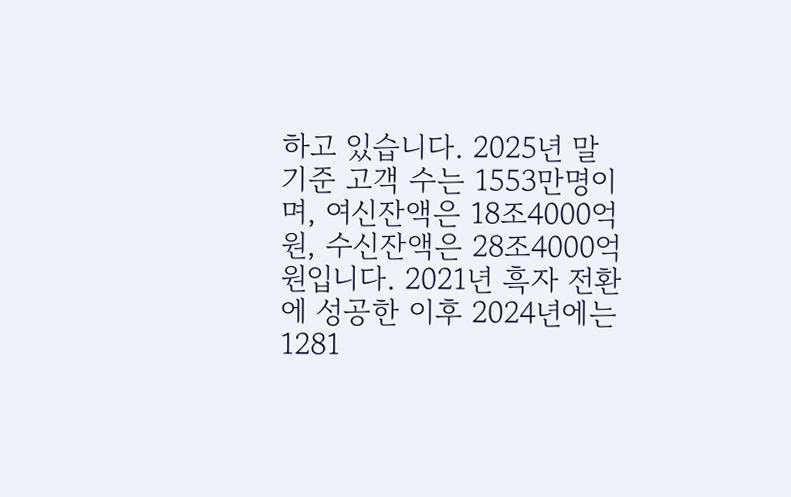하고 있습니다. 2025년 말 기준 고객 수는 1553만명이며, 여신잔액은 18조4000억원, 수신잔액은 28조4000억원입니다. 2021년 흑자 전환에 성공한 이후 2024년에는 1281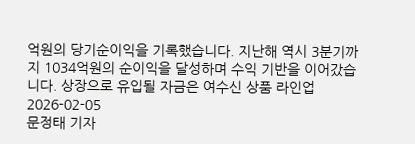억원의 당기순이익을 기록했습니다. 지난해 역시 3분기까지 1034억원의 순이익을 달성하며 수익 기반을 이어갔습니다. 상장으로 유입될 자금은 여수신 상품 라인업
2026-02-05
문정태 기자